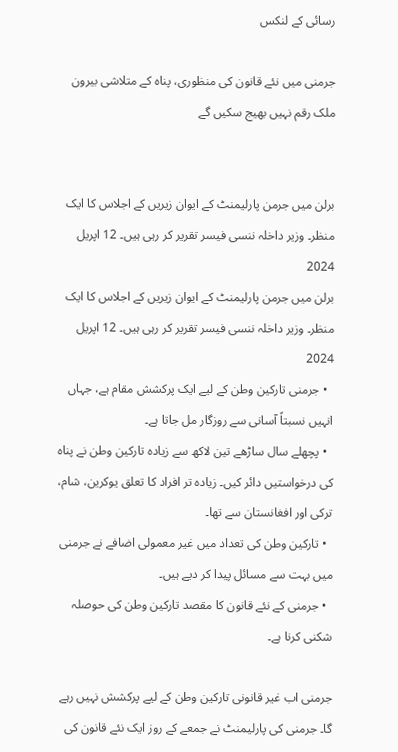رسائی کے لنکس

جرمنی میں نئے قانون کی منظوری، پناہ کے متلاشی بیرون ملک رقم نہیں بھیج سکیں گے


برلن میں جرمن پارلیمنٹ کے ایوان زیریں کے اجلاس کا ایک منظر۔ وزیر داخلہ ننسی فیسر تقریر کر رہی ہیں۔ 12 اپریل 2024
برلن میں جرمن پارلیمنٹ کے ایوان زیریں کے اجلاس کا ایک منظر۔ وزیر داخلہ ننسی فیسر تقریر کر رہی ہیں۔ 12 اپریل 2024
  • جرمنی تارکین وطن کے لیے ایک پرکشش مقام ہے، جہاں انہیں نسبتاً آسانی سے روزگار مل جاتا ہے۔
  • پچھلے سال ساڑھے تین لاکھ سے زیادہ تارکین وطن نے پناہ کی درخواستیں دائر کیں۔ زیادہ تر افراد کا تعلق یوکرین، شام، ترکی اور افغانستان سے تھا۔
  • تارکین وطن کی تعداد میں غیر معمولی اضافے نے جرمنی میں بہت سے مسائل پیدا کر دیے ہیں۔
  • جرمنی کے نئے قانون کا مقصد تارکین وطن کی حوصلہ شکنی کرنا ہے۔

جرمنی اب غیر قانونی تارکین وطن کے لیے پرکشش نہیں رہے گا۔ جرمنی کی پارلیمنٹ نے جمعے کے روز ایک نئے قانون کی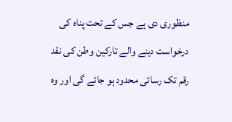منظوری دی ہے جس کے تحت پناہ کی درخواست دینے والے تارکین وطن کی نقد رقم تک رسائی محدود ہو جائے گی اور وہ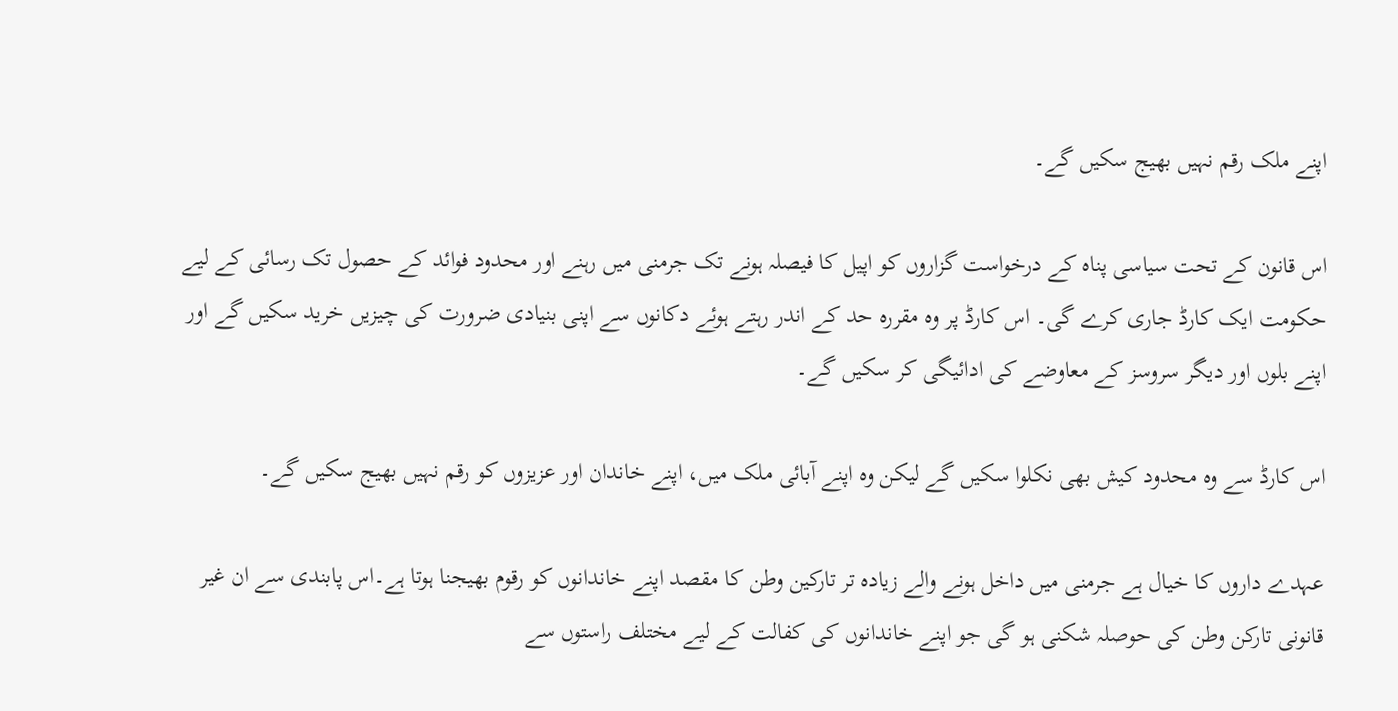اپنے ملک رقم نہیں بھیج سکیں گے۔

اس قانون کے تحت سیاسی پناہ کے درخواست گزاروں کو اپیل کا فیصلہ ہونے تک جرمنی میں رہنے اور محدود فوائد کے حصول تک رسائی کے لیے حکومت ایک کارڈ جاری کرے گی۔ اس کارڈ پر وہ مقررہ حد کے اندر رہتے ہوئے دکانوں سے اپنی بنیادی ضرورت کی چیزیں خرید سکیں گے اور اپنے بلوں اور دیگر سروسز کے معاوضے کی ادائیگی کر سکیں گے۔

اس کارڈ سے وہ محدود کیش بھی نکلوا سکیں گے لیکن وہ اپنے آبائی ملک میں، اپنے خاندان اور عزیزوں کو رقم نہیں بھیج سکیں گے۔

عہدے داروں کا خیال ہے جرمنی میں داخل ہونے والے زیادہ تر تارکین وطن کا مقصد اپنے خاندانوں کو رقوم بھیجنا ہوتا ہے۔اس پابندی سے ان غیر قانونی تارکن وطن کی حوصلہ شکنی ہو گی جو اپنے خاندانوں کی کفالت کے لیے مختلف راستوں سے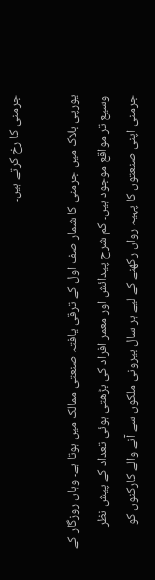جرمنی کا رخ کرتے ہیں۔

یورپی بلاک میں جرمنی کا شمار صف اول کے ترقی یافتہ صنعتی ممالک میں ہوتا ہے۔ وہاں روزگار کے وسیع تر مواقع موجود ہیں۔ کم شرح پیدائش اور معمر افراد کی بڑھتی ہوئی تعداد کے پیش نظر جرمنی اپنی صنعتوں کا پہیہ رواں رکھنے کے لیے ہر سال بیرونی ملکوں سے آنے والے کارکنوں کو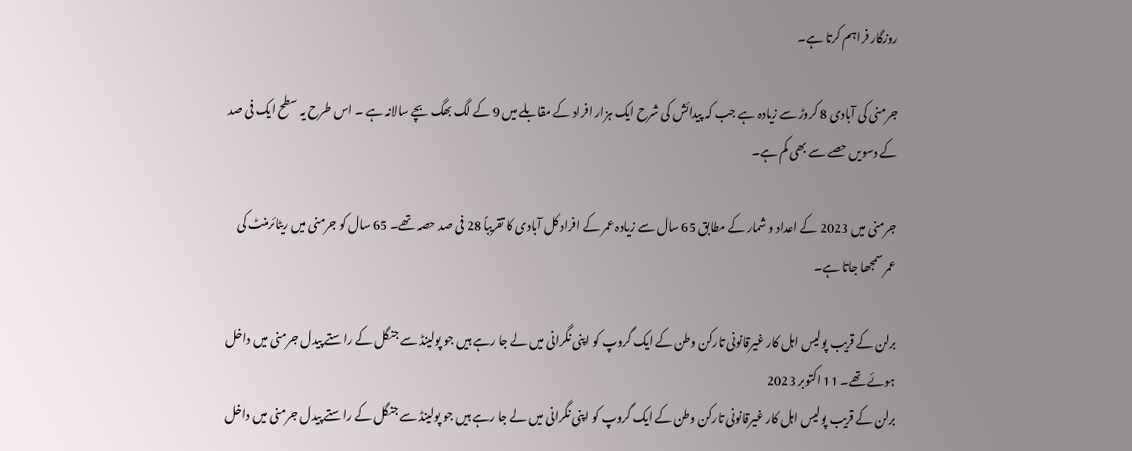روزگار فراہم کرتا ہے۔

جرمنی کی آبادی 8 کروڑ سے زیادہ ہے جب کہ پیدائش کی شرح ایک ہزار افراد کے مقابلے میں 9 کے لگ بھگ بچے سالانہ ہے ۔ اس طرح یہ سطح ایک فی صد کے دسویں حصے سے بھی کم ہے۔

جرمنی میں 2023 کے اعداد و شمار کے مطابق 65 سال سے زیادہ عمر کے افراد کل آبادی کا تقریباً 28 فی صد حصہ تھے۔ 65 سال کو جرمنی میں ریٹائرمنٹ کی عمر سمجھا جاتا ہے۔

برلن کے قریب پولیس اہل کار غیرقانونی تارکن وطن کے ایک گروپ کو اپنی نگرانی میں لے جا رہے ہیں جو پولینڈ سے جنگل کے راستے پیدل جرمنی میں داخل ہوئے تھے۔ 11 اکتوبر 2023
برلن کے قریب پولیس اہل کار غیرقانونی تارکن وطن کے ایک گروپ کو اپنی نگرانی میں لے جا رہے ہیں جو پولینڈ سے جنگل کے راستے پیدل جرمنی میں داخل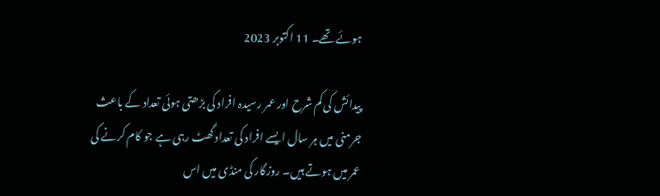ہوئے تھے۔ 11 اکتوبر 2023

پیدائش کی کم شرح اور عمر رسیدہ افراد کی بڑھتی ہوئی تعداد کے باعث جرمنی میں ہر سال ایسے افراد کی تعداد گھٹ رہی ہے جو کام کرنے کی عمر میں ہوتے ہیں۔ روزگار کی منڈی میں اس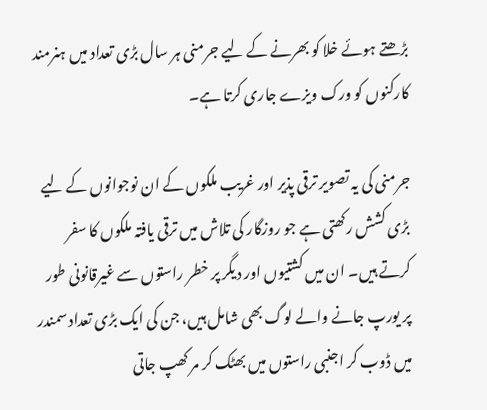بڑھتے ہوئے خلا کو بھرنے کے لیے جرمنی ہر سال بڑی تعداد میں ہنرمند کارکنوں کو ورک ویزے جاری کرتا ہے۔

جرمنی کی یہ تصویر ترقی پذیر اور غریب ملکوں کے ان نوجوانوں کے لیے بڑی کشش رکھتی ہے جو روزگار کی تلاش میں ترقی یافتہ ملکوں کا سفر کرتے ہیں۔ ان میں کشتیوں اور دیگر پر خطر راستوں سے غیرقانونی طور پر یورپ جانے والے لوگ بھی شامل ہیں، جن کی ایک بڑی تعداد سمندر میں ڈوب کر اجنبی راستوں میں بھٹک کر مر کھپ جاتی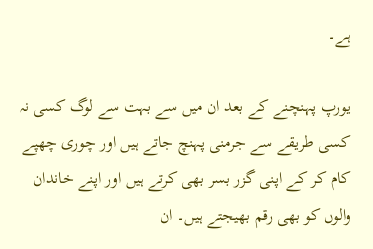ہے۔

یورپ پہنچنے کے بعد ان میں سے بہت سے لوگ کسی نہ کسی طریقے سے جرمنی پہنچ جاتے ہیں اور چوری چھپے کام کر کے اپنی گزر بسر بھی کرتے ہیں اور اپنے خاندان والوں کو بھی رقم بھیجتے ہیں۔ ان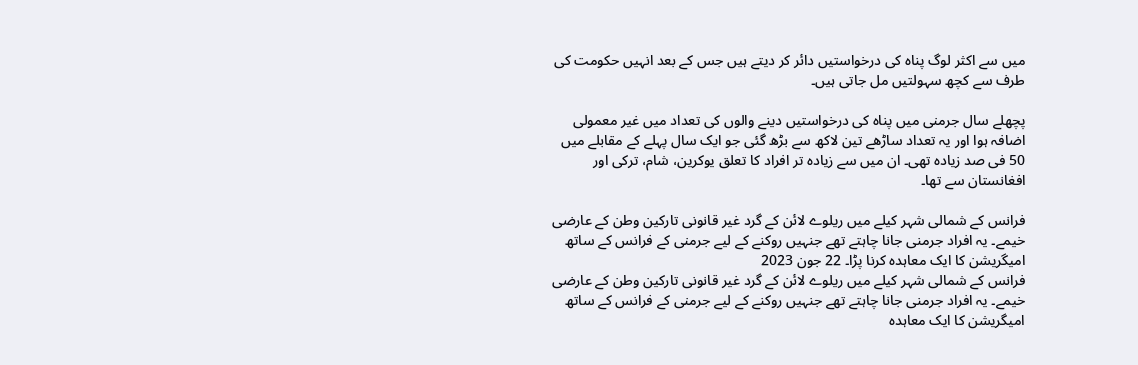میں سے اکثر لوگ پناہ کی درخواستیں دائر کر دیتے ہیں جس کے بعد انہیں حکومت کی طرف سے کچھ سہولتیں مل جاتی ہیں۔

پچھلے سال جرمنی میں پناہ کی درخواستیں دینے والوں کی تعداد میں غیر معمولی اضافہ ہوا اور یہ تعداد ساڑھے تین لاکھ سے بڑھ گئی جو ایک سال پہلے کے مقابلے میں 50 فی صد زیادہ تھی۔ ان میں سے زیادہ تر افراد کا تعلق یوکرین، شام، ترکی اور افغانستان سے تھا۔

فرانس کے شمالی شہر کیلے میں ریلوے لائن کے گرد غیر قانونی تارکین وطن کے عارضی خیمے۔ یہ افراد جرمنی جانا چاہتے تھے جنہیں روکنے کے لیے جرمنی کے فرانس کے ساتھ امیگریشن کا ایک معاہدہ کرنا پڑا۔ 22 جون 2023
فرانس کے شمالی شہر کیلے میں ریلوے لائن کے گرد غیر قانونی تارکین وطن کے عارضی خیمے۔ یہ افراد جرمنی جانا چاہتے تھے جنہیں روکنے کے لیے جرمنی کے فرانس کے ساتھ امیگریشن کا ایک معاہدہ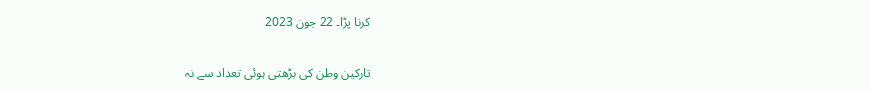کرنا پڑا۔ 22 جون 2023

تارکین وطن کی بڑھتی ہوئی تعداد سے نہ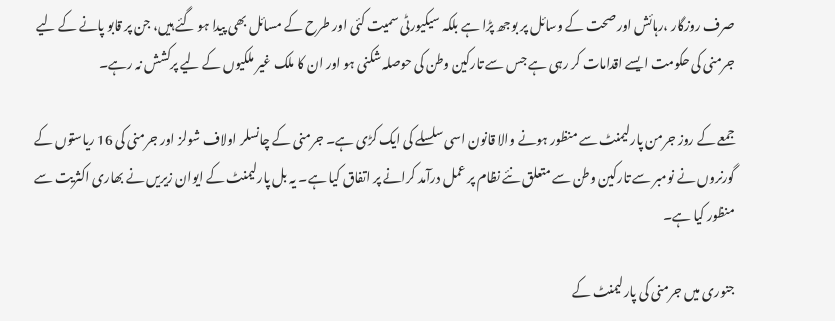صرف روزگار ،رہائش اور صحت کے وسائل پر بوجھ پڑا ہے بلکہ سیکیورٹی سمیت کئی اور طرح کے مسائل بھی پیدا ہو گئے ہیں، جن پر قابو پانے کے لیے جرمنی کی حکومت ایسے اقدامات کر رہی ہے جس سے تارکین وطن کی حوصلہ شکنی ہو اور ان کا ملک غیر ملکیوں کے لیے پرکشش نہ رہے۔

جمعے کے روز جرمن پارلیمنٹ سے منظور ہونے والا قانون اسی سلسلے کی ایک کڑی ہے۔ جرمنی کے چانسلر اولاف شولز اور جرمنی کی 16 ریاستوں کے گورنروں نے نومبر سے تارکین وطن سے متعلق نئے نظام پر عمل درآمد کرانے پر اتفاق کیا ہے۔ یہ بل پارلیمنٹ کے ایوان زیریں نے بھاری اکثریت سے منظور کیا ہے۔

جنوری میں جرمنی کی پارلیمنٹ کے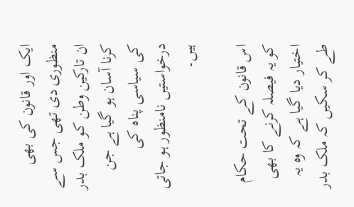ایک اور قانون کی بھی منظوری دی تھی جس سے ان تارکین وطن کو ملک بدر کرنا آسان ہو گیا ہے جن کی سیاسی پناہ کی درخواستیں نامنظور ہو جاتی ہیں۔

اس قانون کے تحت حکام کو یہ فیصلہ کرنے کا بھی اختیار دیا گیا ہے کہ وہ یہ طے کر سکیں کہ ملک بدر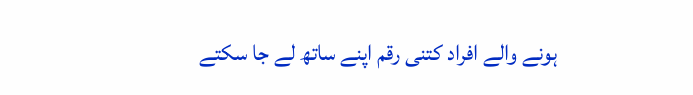ہونے والے افراد کتنی رقم اپنے ساتھ لے جا سکتے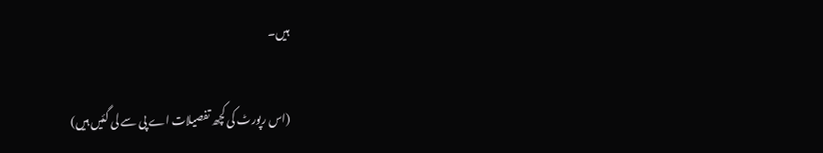ہیں۔

(اس رپورٹ کی کچھ تفصیلات اے پی سے لی گئیں ہیں)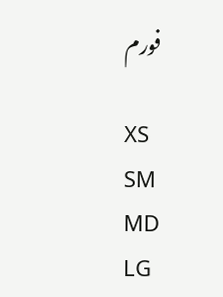فورم

XS
SM
MD
LG